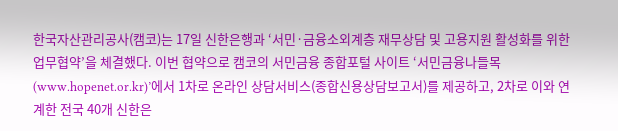한국자산관리공사(캠코)는 17일 신한은행과 ‘서민·금융소외계층 재무상담 및 고용지원 활성화를 위한 업무협약’을 체결했다. 이번 협약으로 캠코의 서민금융 종합포털 사이트 ‘서민금융나들목(www.hopenet.or.kr)’에서 1차로 온라인 상담서비스(종합신용상담보고서)를 제공하고, 2차로 이와 연계한 전국 40개 신한은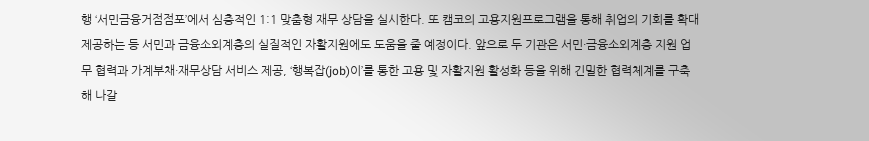행 ‘서민금융거점점포’에서 심층적인 1:1 맞춤형 재무 상담을 실시한다. 또 캠코의 고용지원프로그램을 통해 취업의 기회를 확대 제공하는 등 서민과 금융소외계층의 실질적인 자활지원에도 도움을 줄 예정이다. 앞으로 두 기관은 서민·금융소외계층 지원 업무 협력과 가계부채·재무상담 서비스 제공, ‘행복잡(job)이’를 통한 고용 및 자활지원 활성화 등을 위해 긴밀한 협력체계를 구축해 나갈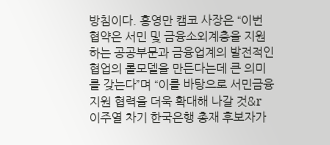방침이다. 홍영만 캠코 사장은 “이번 협약은 서민 및 금융소외계층을 지원하는 공공부문과 금융업계의 발전적인 협업의 롤모델을 만든다는데 큰 의미를 갖는다”며 “이를 바탕으로 서민금융지원 협력을 더욱 확대해 나갈 것&r
이주열 차기 한국은행 총재 후보자가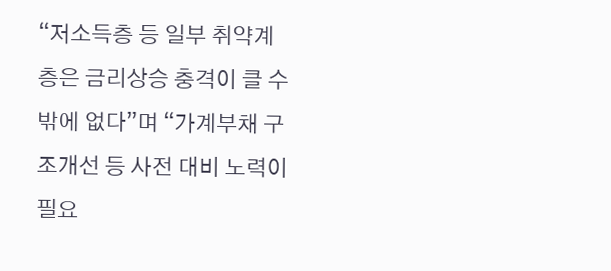“저소득층 등 일부 취약계층은 금리상승 충격이 클 수밖에 없다”며 “가계부채 구조개선 등 사전 대비 노력이 필요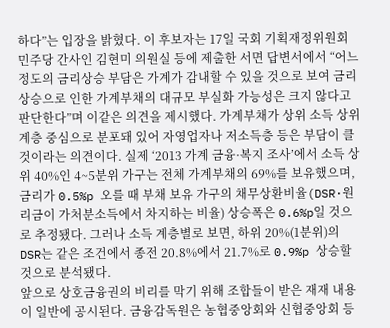하다”는 입장을 밝혔다. 이 후보자는 17일 국회 기획재정위원회 민주당 간사인 김현미 의원실 등에 제출한 서면 답변서에서 “어느 정도의 금리상승 부담은 가계가 감내할 수 있을 것으로 보여 금리 상승으로 인한 가계부채의 대규모 부실화 가능성은 크지 않다고 판단한다”며 이같은 의견을 제시했다. 가계부채가 상위 소득 상위계층 중심으로 분포돼 있어 자영업자나 저소득층 등은 부담이 클 것이라는 의견이다. 실제 ‘2013 가계 금융·복지 조사’에서 소득 상위 40%인 4~5분위 가구는 전체 가계부채의 69%를 보유했으며, 금리가 0.5%p 오를 때 부채 보유 가구의 채무상환비율(DSR·원리금이 가처분소득에서 차지하는 비율) 상승폭은 0.6%p일 것으로 추정됐다. 그러나 소득 계층별로 보면, 하위 20%(1분위)의 DSR는 같은 조건에서 종전 20.8%에서 21.7%로 0.9%p 상승할 것으로 분석됐다.
앞으로 상호금융권의 비리를 막기 위해 조합들이 받은 재재 내용이 일반에 공시된다. 금융감독원은 농협중앙회와 신협중앙회 등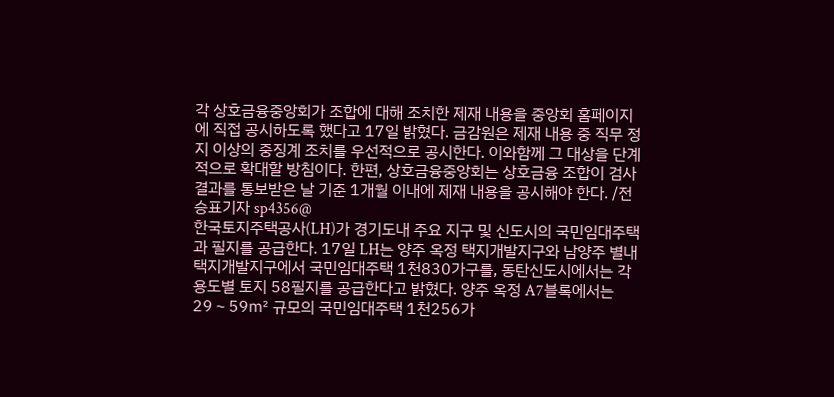각 상호금융중앙회가 조합에 대해 조치한 제재 내용을 중앙회 홈페이지에 직접 공시하도록 했다고 17일 밝혔다. 금감원은 제재 내용 중 직무 정지 이상의 중징계 조치를 우선적으로 공시한다. 이와함께 그 대상을 단계적으로 확대할 방침이다. 한편, 상호금융중앙회는 상호금융 조합이 검사 결과를 통보받은 날 기준 1개월 이내에 제재 내용을 공시해야 한다. /전승표기자 sp4356@
한국토지주택공사(LH)가 경기도내 주요 지구 및 신도시의 국민임대주택과 필지를 공급한다. 17일 LH는 양주 옥정 택지개발지구와 남양주 별내 택지개발지구에서 국민임대주택 1천830가구를, 동탄신도시에서는 각 용도별 토지 58필지를 공급한다고 밝혔다. 양주 옥정 A7블록에서는 29∼59㎡ 규모의 국민임대주택 1천256가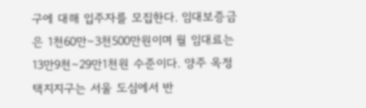구에 대해 입주자를 모집한다. 임대보증금은 1천60만∼3천500만원이며 월 임대료는 13만9천∼29만1천원 수준이다. 양주 옥정 택지지구는 서울 도심에서 반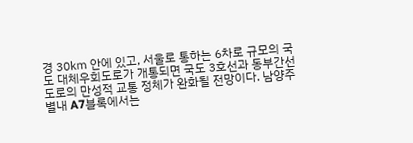경 30㎞ 안에 있고, 서울로 통하는 6차로 규모의 국도 대체우회도로가 개통되면 국도 3호선과 동부간선도로의 만성적 교통 정체가 완화될 전망이다. 남양주 별내 A7블록에서는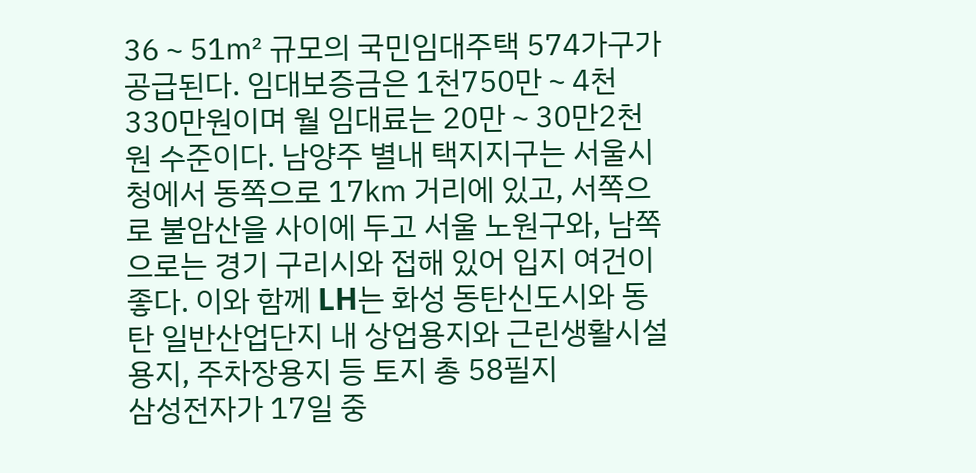36∼51㎡ 규모의 국민임대주택 574가구가 공급된다. 임대보증금은 1천750만∼4천330만원이며 월 임대료는 20만∼30만2천원 수준이다. 남양주 별내 택지지구는 서울시청에서 동쪽으로 17㎞ 거리에 있고, 서쪽으로 불암산을 사이에 두고 서울 노원구와, 남쪽으로는 경기 구리시와 접해 있어 입지 여건이 좋다. 이와 함께 LH는 화성 동탄신도시와 동탄 일반산업단지 내 상업용지와 근린생활시설용지, 주차장용지 등 토지 총 58필지
삼성전자가 17일 중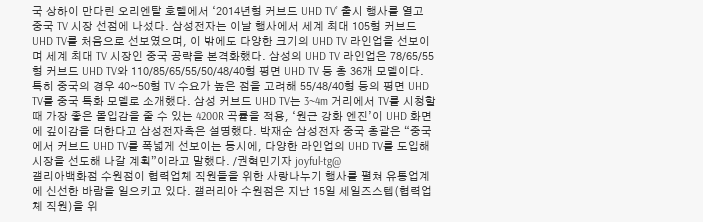국 상하이 만다린 오리엔탈 호텔에서 ‘2014년형 커브드 UHD TV’ 출시 행사를 열고 중국 TV 시장 선점에 나섰다. 삼성전자는 이날 행사에서 세계 최대 105형 커브드 UHD TV를 처음으로 선보였으며, 이 밖에도 다양한 크기의 UHD TV 라인업을 선보이며 세계 최대 TV 시장인 중국 공략을 본격화했다. 삼성의 UHD TV 라인업은 78/65/55형 커브드 UHD TV와 110/85/65/55/50/48/40형 평면 UHD TV 등 총 36개 모델이다. 특히 중국의 경우 40~50형 TV 수요가 높은 점을 고려해 55/48/40형 등의 평면 UHD TV를 중국 특화 모델로 소개했다. 삼성 커브드 UHD TV는 3~4m 거리에서 TV를 시청할 때 가장 좋은 몰입감을 줄 수 있는 4200R 곡률을 적용, ‘원근 강화 엔진’이 UHD 화면에 깊이감을 더한다고 삼성전자측은 설명했다. 박재순 삼성전자 중국 총괄은 “중국에서 커브드 UHD TV를 폭넓게 선보이는 동시에, 다양한 라인업의 UHD TV를 도입해 시장을 선도해 나갈 계획”이라고 말했다. /권혁민기자 joyful-tg@
갤리아백화점 수원점이 협력업체 직원들을 위한 사랑나누기 행사를 펼쳐 유통업계에 신선한 바람을 일으키고 있다. 갤러리아 수원점은 지난 15일 세일즈스텝(협력업체 직원)을 위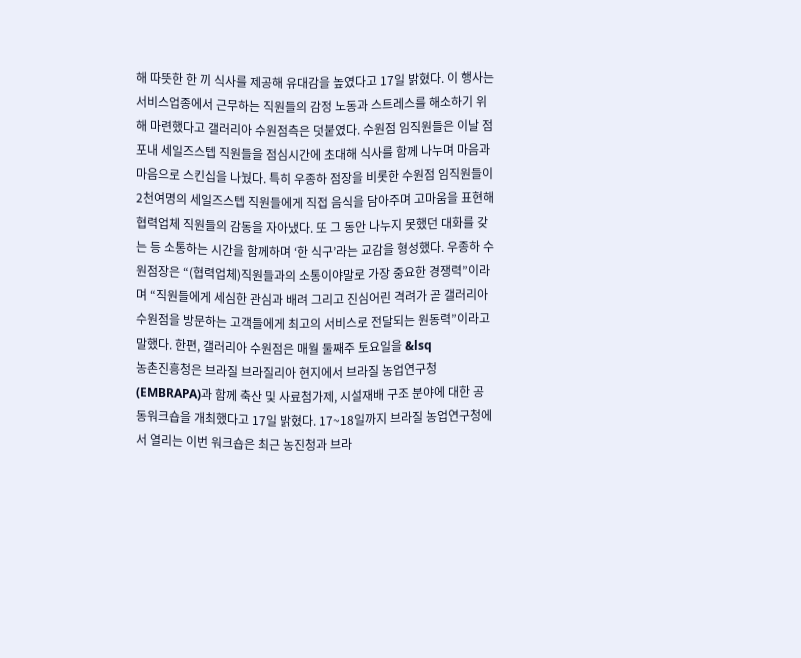해 따뜻한 한 끼 식사를 제공해 유대감을 높였다고 17일 밝혔다. 이 행사는 서비스업종에서 근무하는 직원들의 감정 노동과 스트레스를 해소하기 위해 마련했다고 갤러리아 수원점측은 덧붙였다. 수원점 임직원들은 이날 점포내 세일즈스텝 직원들을 점심시간에 초대해 식사를 함께 나누며 마음과 마음으로 스킨십을 나눴다. 특히 우종하 점장을 비롯한 수원점 임직원들이 2천여명의 세일즈스텝 직원들에게 직접 음식을 담아주며 고마움을 표현해 협력업체 직원들의 감동을 자아냈다. 또 그 동안 나누지 못했던 대화를 갖는 등 소통하는 시간을 함께하며 ‘한 식구’라는 교감을 형성했다. 우종하 수원점장은 “(협력업체)직원들과의 소통이야말로 가장 중요한 경쟁력”이라며 “직원들에게 세심한 관심과 배려 그리고 진심어린 격려가 곧 갤러리아수원점을 방문하는 고객들에게 최고의 서비스로 전달되는 원동력”이라고 말했다. 한편, 갤러리아 수원점은 매월 둘째주 토요일을 &lsq
농촌진흥청은 브라질 브라질리아 현지에서 브라질 농업연구청(EMBRAPA)과 함께 축산 및 사료첨가제, 시설재배 구조 분야에 대한 공동워크숍을 개최했다고 17일 밝혔다. 17~18일까지 브라질 농업연구청에서 열리는 이번 워크숍은 최근 농진청과 브라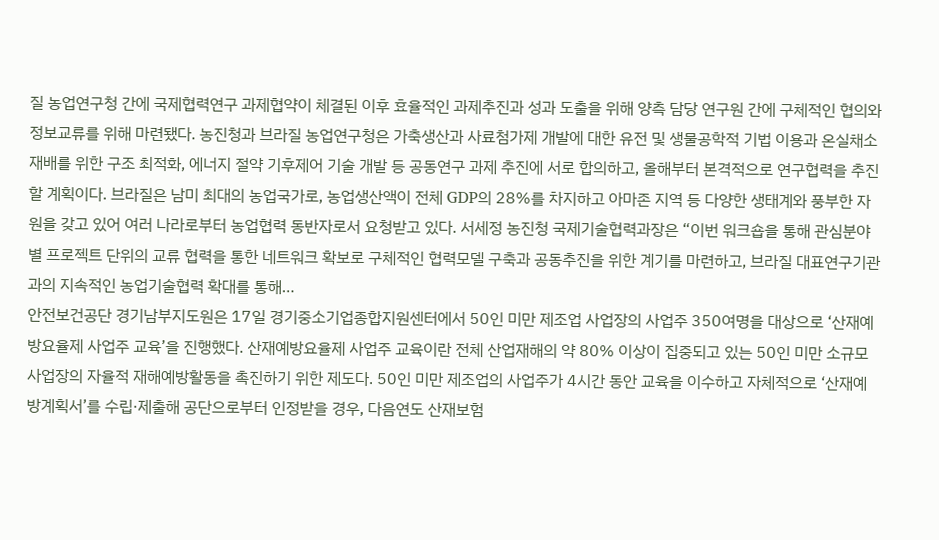질 농업연구청 간에 국제협력연구 과제협약이 체결된 이후 효율적인 과제추진과 성과 도출을 위해 양측 담당 연구원 간에 구체적인 협의와 정보교류를 위해 마련됐다. 농진청과 브라질 농업연구청은 가축생산과 사료첨가제 개발에 대한 유전 및 생물공학적 기법 이용과 온실채소재배를 위한 구조 최적화, 에너지 절약 기후제어 기술 개발 등 공동연구 과제 추진에 서로 합의하고, 올해부터 본격적으로 연구협력을 추진할 계획이다. 브라질은 남미 최대의 농업국가로, 농업생산액이 전체 GDP의 28%를 차지하고 아마존 지역 등 다양한 생태계와 풍부한 자원을 갖고 있어 여러 나라로부터 농업협력 동반자로서 요청받고 있다. 서세정 농진청 국제기술협력과장은 “이번 워크숍을 통해 관심분야별 프로젝트 단위의 교류 협력을 통한 네트워크 확보로 구체적인 협력모델 구축과 공동추진을 위한 계기를 마련하고, 브라질 대표연구기관과의 지속적인 농업기술협력 확대를 통해…
안전보건공단 경기남부지도원은 17일 경기중소기업종합지원센터에서 50인 미만 제조업 사업장의 사업주 350여명을 대상으로 ‘산재예방요율제 사업주 교육’을 진행했다. 산재예방요율제 사업주 교육이란 전체 산업재해의 약 80% 이상이 집중되고 있는 50인 미만 소규모 사업장의 자율적 재해예방활동을 촉진하기 위한 제도다. 50인 미만 제조업의 사업주가 4시간 동안 교육을 이수하고 자체적으로 ‘산재예방계획서’를 수립·제출해 공단으로부터 인정받을 경우, 다음연도 산재보험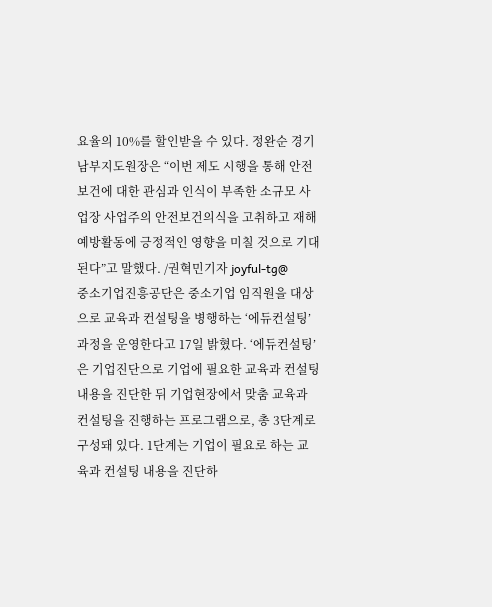요율의 10%를 할인받을 수 있다. 정완순 경기남부지도원장은 “이번 제도 시행을 통해 안전보건에 대한 관심과 인식이 부족한 소규모 사업장 사업주의 안전보건의식을 고취하고 재해예방활동에 긍정적인 영향을 미칠 것으로 기대된다”고 말했다. /권혁민기자 joyful-tg@
중소기업진흥공단은 중소기업 임직원을 대상으로 교육과 컨설팅을 병행하는 ‘에듀컨설팅’ 과정을 운영한다고 17일 밝혔다. ‘에듀컨설팅’은 기업진단으로 기업에 필요한 교육과 컨설팅 내용을 진단한 뒤 기업현장에서 맞춤 교육과 컨설팅을 진행하는 프로그램으로, 총 3단계로 구성돼 있다. 1단계는 기업이 필요로 하는 교육과 컨설팅 내용을 진단하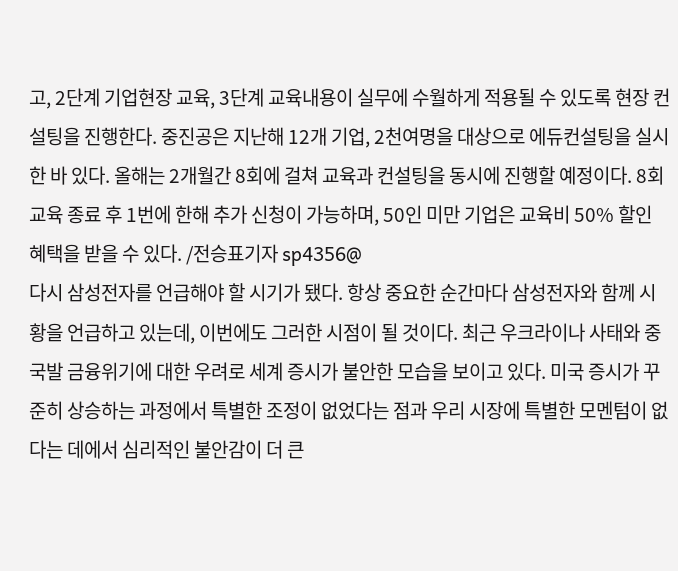고, 2단계 기업현장 교육, 3단계 교육내용이 실무에 수월하게 적용될 수 있도록 현장 컨설팅을 진행한다. 중진공은 지난해 12개 기업, 2천여명을 대상으로 에듀컨설팅을 실시한 바 있다. 올해는 2개월간 8회에 걸쳐 교육과 컨설팅을 동시에 진행할 예정이다. 8회 교육 종료 후 1번에 한해 추가 신청이 가능하며, 50인 미만 기업은 교육비 50% 할인 혜택을 받을 수 있다. /전승표기자 sp4356@
다시 삼성전자를 언급해야 할 시기가 됐다. 항상 중요한 순간마다 삼성전자와 함께 시황을 언급하고 있는데, 이번에도 그러한 시점이 될 것이다. 최근 우크라이나 사태와 중국발 금융위기에 대한 우려로 세계 증시가 불안한 모습을 보이고 있다. 미국 증시가 꾸준히 상승하는 과정에서 특별한 조정이 없었다는 점과 우리 시장에 특별한 모멘텀이 없다는 데에서 심리적인 불안감이 더 큰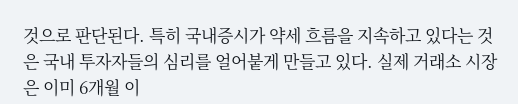것으로 판단된다. 특히 국내증시가 약세 흐름을 지속하고 있다는 것은 국내 투자자들의 심리를 얼어붙게 만들고 있다. 실제 거래소 시장은 이미 6개월 이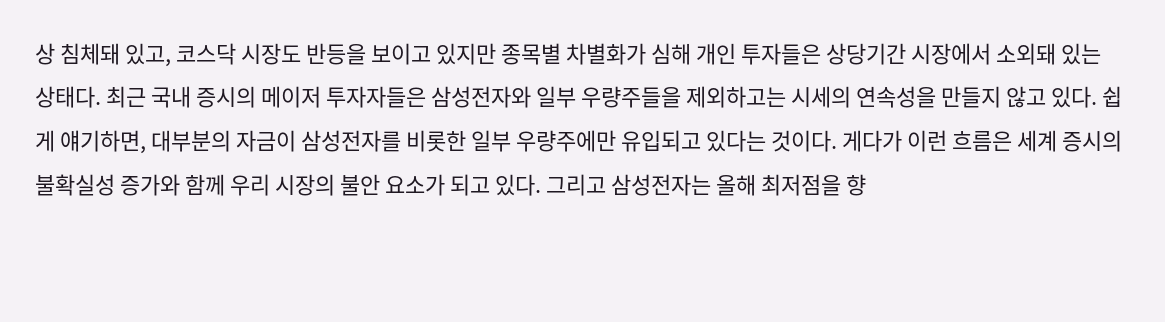상 침체돼 있고, 코스닥 시장도 반등을 보이고 있지만 종목별 차별화가 심해 개인 투자들은 상당기간 시장에서 소외돼 있는 상태다. 최근 국내 증시의 메이저 투자자들은 삼성전자와 일부 우량주들을 제외하고는 시세의 연속성을 만들지 않고 있다. 쉽게 얘기하면, 대부분의 자금이 삼성전자를 비롯한 일부 우량주에만 유입되고 있다는 것이다. 게다가 이런 흐름은 세계 증시의 불확실성 증가와 함께 우리 시장의 불안 요소가 되고 있다. 그리고 삼성전자는 올해 최저점을 향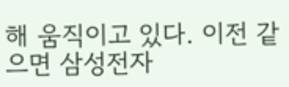해 움직이고 있다. 이전 같으면 삼성전자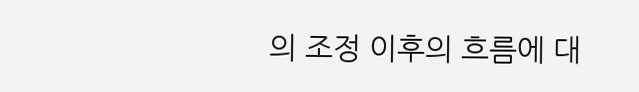의 조정 이후의 흐름에 대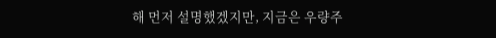해 먼저 설명했겠지만, 지금은 우량주